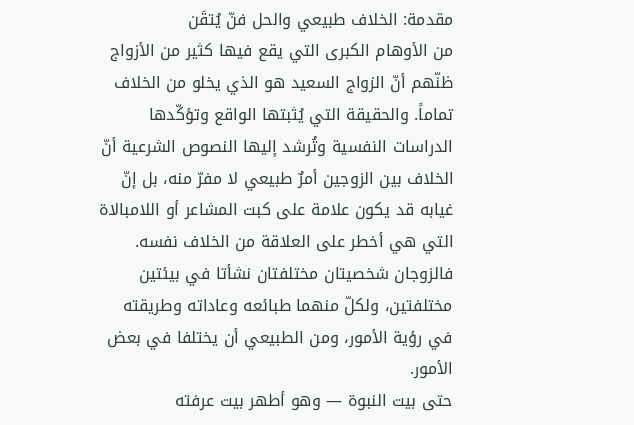مقدمة: الخلاف طبيعي والحل فنّ يُتقَن
من الأوهام الكبرى التي يقع فيها كثير من الأزواج ظنّهم أنّ الزواج السعيد هو الذي يخلو من الخلاف تماماً. والحقيقة التي يُثبتها الواقع وتؤكّدها الدراسات النفسية وتُرشد إليها النصوص الشرعية أنّ الخلاف بين الزوجين أمرٌ طبيعي لا مفرّ منه، بل إنّ غيابه قد يكون علامة على كبت المشاعر أو اللامبالاة التي هي أخطر على العلاقة من الخلاف نفسه. فالزوجان شخصيتان مختلفتان نشأتا في بيئتين مختلفتين، ولكلّ منهما طبائعه وعاداته وطريقته في رؤية الأمور، ومن الطبيعي أن يختلفا في بعض الأمور.
حتى بيت النبوة — وهو أطهر بيت عرفته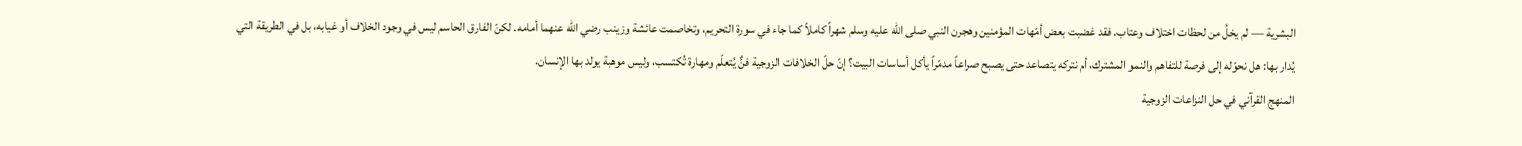البشرية — لم يخلُ من لحظات اختلاف وعتاب. فقد غضبت بعض أمّهات المؤمنين وهجرن النبي صلى الله عليه وسلم شهراً كاملاً كما جاء في سورة التحريم، وتخاصمت عائشة وزينب رضي الله عنهما أمامه. لكنّ الفارق الحاسم ليس في وجود الخلاف أو غيابه، بل في الطريقة التي يُدار بها: هل نحوّله إلى فرصة للتفاهم والنمو المشترك، أم نتركه يتصاعد حتى يصبح صراعاً مدمّراً يأكل أساسات البيت؟ إنّ حلّ الخلافات الزوجية فنٌّ يُتعلّم ومهارة تُكتسب، وليس موهبة يولد بها الإنسان.
المنهج القرآني في حل النزاعات الزوجية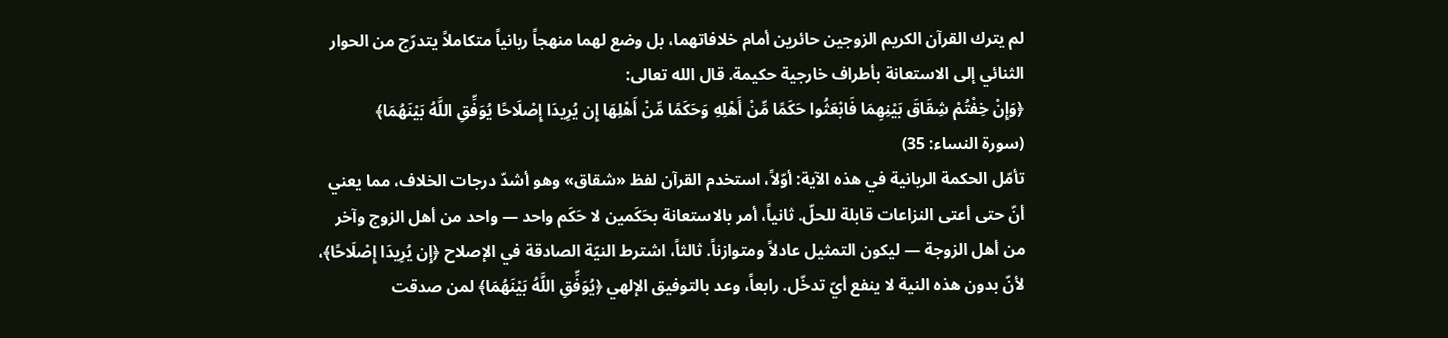لم يترك القرآن الكريم الزوجين حائرين أمام خلافاتهما، بل وضع لهما منهجاً ربانياً متكاملاً يتدرّج من الحوار الثنائي إلى الاستعانة بأطراف خارجية حكيمة. قال الله تعالى:
﴿وَإِنْ خِفْتُمْ شِقَاقَ بَيْنِهِمَا فَابْعَثُوا حَكَمًا مِّنْ أَهْلِهِ وَحَكَمًا مِّنْ أَهْلِهَا إِن يُرِيدَا إِصْلَاحًا يُوَفِّقِ اللَّهُ بَيْنَهُمَا﴾
(سورة النساء: 35)
تأمّل الحكمة الربانية في هذه الآية: أوّلاً، استخدم القرآن لفظ «شقاق» وهو أشدّ درجات الخلاف، مما يعني أنّ حتى أعتى النزاعات قابلة للحلّ. ثانياً، أمر بالاستعانة بحَكَمين لا حَكَم واحد — واحد من أهل الزوج وآخر من أهل الزوجة — ليكون التمثيل عادلاً ومتوازناً. ثالثاً، اشترط النيّة الصادقة في الإصلاح ﴿إِن يُرِيدَا إِصْلَاحًا﴾، لأنّ بدون هذه النية لا ينفع أيّ تدخّل. رابعاً، وعد بالتوفيق الإلهي ﴿يُوَفِّقِ اللَّهُ بَيْنَهُمَا﴾ لمن صدقت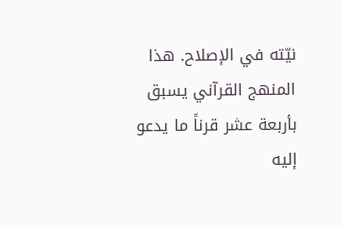نيّته في الإصلاح. هذا المنهج القرآني يسبق بأربعة عشر قرناً ما يدعو إليه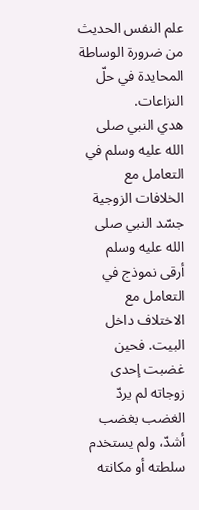علم النفس الحديث من ضرورة الوساطة المحايدة في حلّ النزاعات.
هدي النبي صلى الله عليه وسلم في التعامل مع الخلافات الزوجية
جسّد النبي صلى الله عليه وسلم أرقى نموذج في التعامل مع الاختلاف داخل البيت. فحين غضبت إحدى زوجاته لم يردّ الغضب بغضب أشدّ، ولم يستخدم سلطته أو مكانته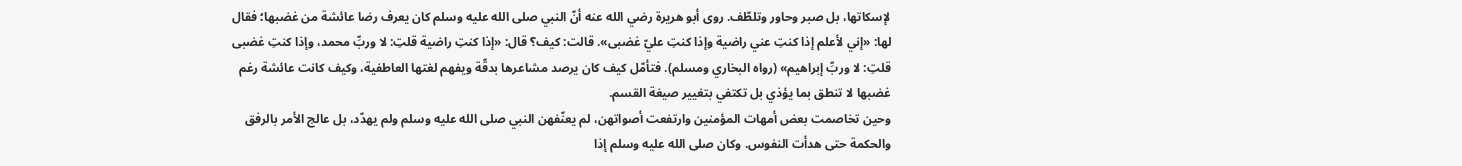لإسكاتها، بل صبر وحاور وتلطّف. روى أبو هريرة رضي الله عنه أنّ النبي صلى الله عليه وسلم كان يعرف رضا عائشة من غضبها؛ فقال لها: «إني لأعلم إذا كنتِ عني راضية وإذا كنتِ عليّ غضبى». قالت: كيف؟ قال: «إذا كنتِ راضية قلتِ: لا وربِّ محمد، وإذا كنتِ غضبى قلتِ: لا وربِّ إبراهيم» (رواه البخاري ومسلم). فتأمّل كيف كان يرصد مشاعرها بدقّة ويفهم لغتها العاطفية، وكيف كانت عائشة رغم غضبها لا تنطق بما يؤذي بل تكتفي بتغيير صيغة القسم.
وحين تخاصمت بعض أمهات المؤمنين وارتفعت أصواتهن، لم يعنّفهن النبي صلى الله عليه وسلم ولم يهدّد، بل عالج الأمر بالرفق والحكمة حتى هدأت النفوس. وكان صلى الله عليه وسلم إذا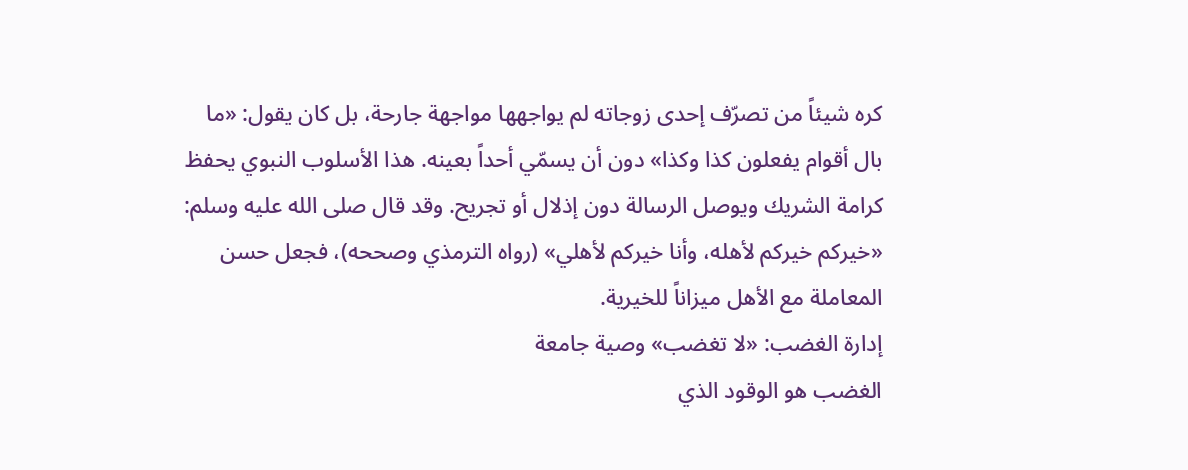كره شيئاً من تصرّف إحدى زوجاته لم يواجهها مواجهة جارحة، بل كان يقول: «ما بال أقوام يفعلون كذا وكذا» دون أن يسمّي أحداً بعينه. هذا الأسلوب النبوي يحفظ كرامة الشريك ويوصل الرسالة دون إذلال أو تجريح. وقد قال صلى الله عليه وسلم: «خيركم خيركم لأهله، وأنا خيركم لأهلي» (رواه الترمذي وصححه)، فجعل حسن المعاملة مع الأهل ميزاناً للخيرية.
إدارة الغضب: «لا تغضب» وصية جامعة
الغضب هو الوقود الذي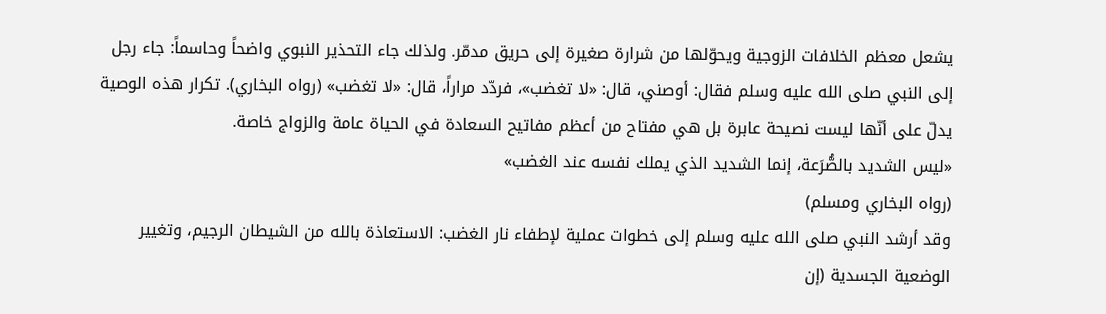يشعل معظم الخلافات الزوجية ويحوّلها من شرارة صغيرة إلى حريق مدمّر. ولذلك جاء التحذير النبوي واضحاً وحاسماً: جاء رجل إلى النبي صلى الله عليه وسلم فقال: أوصني، قال: «لا تغضب»، فردّد مراراً، قال: «لا تغضب» (رواه البخاري). تكرار هذه الوصية يدلّ على أنّها ليست نصيحة عابرة بل هي مفتاح من أعظم مفاتيح السعادة في الحياة عامة والزواج خاصة.
«ليس الشديد بالصُّرَعة، إنما الشديد الذي يملك نفسه عند الغضب»
(رواه البخاري ومسلم)
وقد أرشد النبي صلى الله عليه وسلم إلى خطوات عملية لإطفاء نار الغضب: الاستعاذة بالله من الشيطان الرجيم، وتغيير الوضعية الجسدية (إن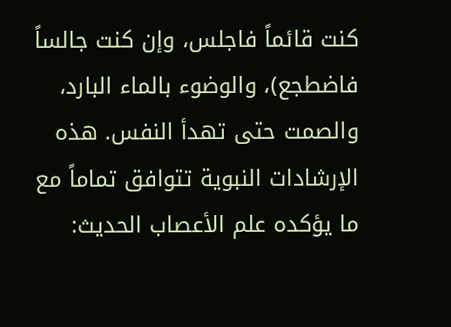كنت قائماً فاجلس، وإن كنت جالساً فاضطجع)، والوضوء بالماء البارد، والصمت حتى تهدأ النفس. هذه الإرشادات النبوية تتوافق تماماً مع ما يؤكده علم الأعصاب الحديث: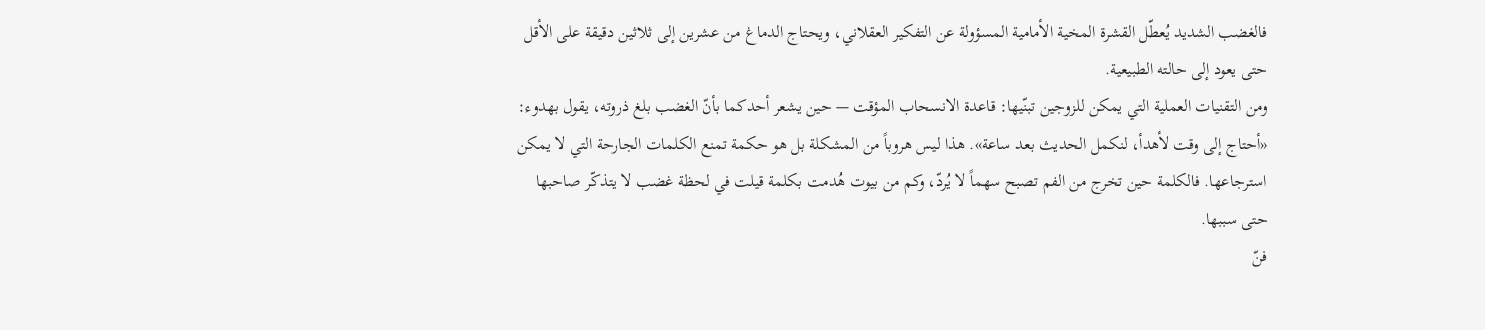فالغضب الشديد يُعطّل القشرة المخية الأمامية المسؤولة عن التفكير العقلاني، ويحتاج الدماغ من عشرين إلى ثلاثين دقيقة على الأقل حتى يعود إلى حالته الطبيعية.
ومن التقنيات العملية التي يمكن للزوجين تبنّيها: قاعدة الانسحاب المؤقت — حين يشعر أحدكما بأنّ الغضب بلغ ذروته، يقول بهدوء: «أحتاج إلى وقت لأهدأ، لنكمل الحديث بعد ساعة». هذا ليس هروباً من المشكلة بل هو حكمة تمنع الكلمات الجارحة التي لا يمكن استرجاعها. فالكلمة حين تخرج من الفم تصبح سهماً لا يُردّ، وكم من بيوت هُدمت بكلمة قيلت في لحظة غضب لا يتذكّر صاحبها حتى سببها.
فنّ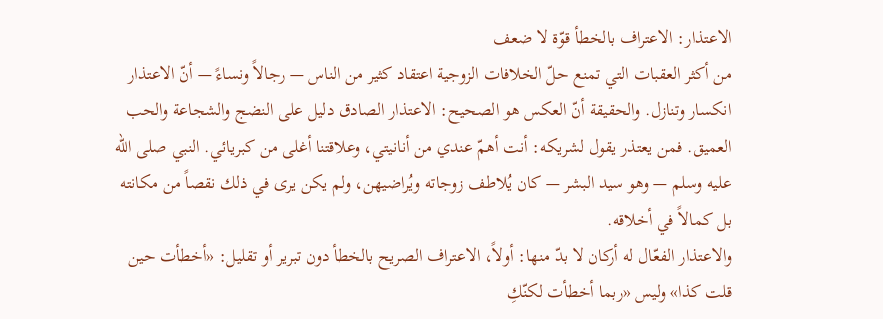الاعتذار: الاعتراف بالخطأ قوّة لا ضعف
من أكثر العقبات التي تمنع حلّ الخلافات الزوجية اعتقاد كثير من الناس — رجالاً ونساءً — أنّ الاعتذار انكسار وتنازل. والحقيقة أنّ العكس هو الصحيح: الاعتذار الصادق دليل على النضج والشجاعة والحب العميق. فمن يعتذر يقول لشريكه: أنت أهمّ عندي من أنانيتي، وعلاقتنا أغلى من كبريائي. النبي صلى الله عليه وسلم — وهو سيد البشر — كان يُلاطف زوجاته ويُراضيهن، ولم يكن يرى في ذلك نقصاً من مكانته بل كمالاً في أخلاقه.
والاعتذار الفعّال له أركان لا بدّ منها: أولاً، الاعتراف الصريح بالخطأ دون تبرير أو تقليل: «أخطأت حين قلت كذا» وليس «ربما أخطأت لكنّكِ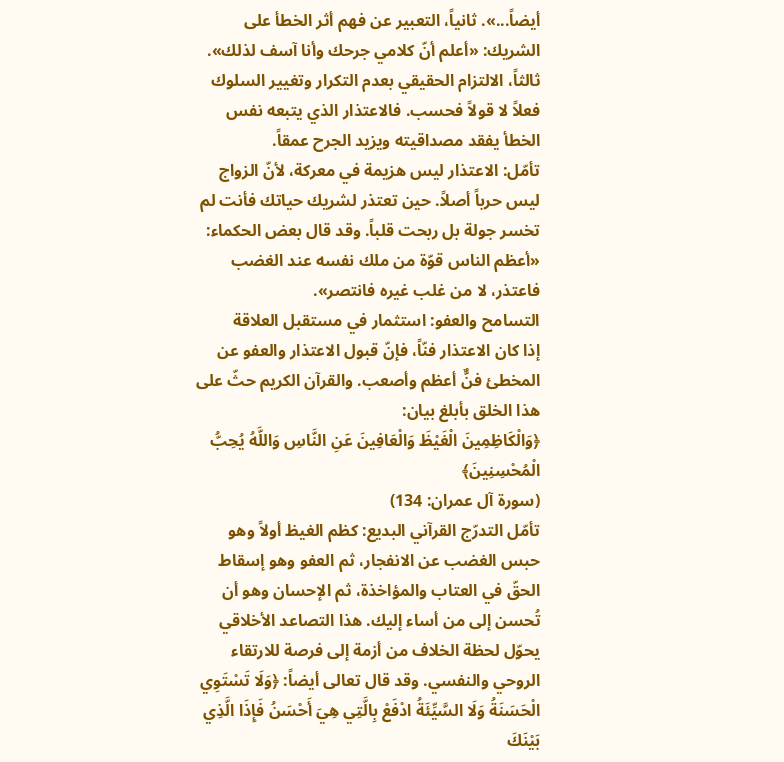أيضاً...». ثانياً، التعبير عن فهم أثر الخطأ على الشريك: «أعلم أنّ كلامي جرحك وأنا آسف لذلك». ثالثاً، الالتزام الحقيقي بعدم التكرار وتغيير السلوك فعلاً لا قولاً فحسب. فالاعتذار الذي يتبعه نفس الخطأ يفقد مصداقيته ويزيد الجرح عمقاً.
تأمّل: الاعتذار ليس هزيمة في معركة، لأنّ الزواج ليس حرباً أصلاً. حين تعتذر لشريك حياتك فأنت لم تخسر جولة بل ربحت قلباً. وقد قال بعض الحكماء: «أعظم الناس قوّة من ملك نفسه عند الغضب فاعتذر، لا من غلب غيره فانتصر».
التسامح والعفو: استثمار في مستقبل العلاقة
إذا كان الاعتذار فنّاً، فإنّ قبول الاعتذار والعفو عن المخطئ فنٌّ أعظم وأصعب. والقرآن الكريم حثّ على هذا الخلق بأبلغ بيان:
﴿وَالْكَاظِمِينَ الْغَيْظَ وَالْعَافِينَ عَنِ النَّاسِ وَاللَّهُ يُحِبُّ الْمُحْسِنِينَ﴾
(سورة آل عمران: 134)
تأمّل التدرّج القرآني البديع: كظم الغيظ أولاً وهو حبس الغضب عن الانفجار، ثم العفو وهو إسقاط الحقّ في العتاب والمؤاخذة، ثم الإحسان وهو أن تُحسن إلى من أساء إليك. هذا التصاعد الأخلاقي يحوّل لحظة الخلاف من أزمة إلى فرصة للارتقاء الروحي والنفسي. وقد قال تعالى أيضاً: ﴿وَلَا تَسْتَوِي الْحَسَنَةُ وَلَا السَّيِّئَةُ ادْفَعْ بِالَّتِي هِيَ أَحْسَنُ فَإِذَا الَّذِي بَيْنَكَ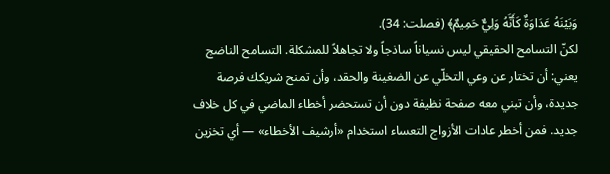وَبَيْنَهُ عَدَاوَةٌ كَأَنَّهُ وَلِيٌّ حَمِيمٌ﴾ (فصلت: 34).
لكنّ التسامح الحقيقي ليس نسياناً ساذجاً ولا تجاهلاً للمشكلة. التسامح الناضج يعني: أن تختار عن وعي التخلّي عن الضغينة والحقد، وأن تمنح شريكك فرصة جديدة، وأن تبني معه صفحة نظيفة دون أن تستحضر أخطاء الماضي في كل خلاف جديد. فمن أخطر عادات الأزواج التعساء استخدام «أرشيف الأخطاء» — أي تخزين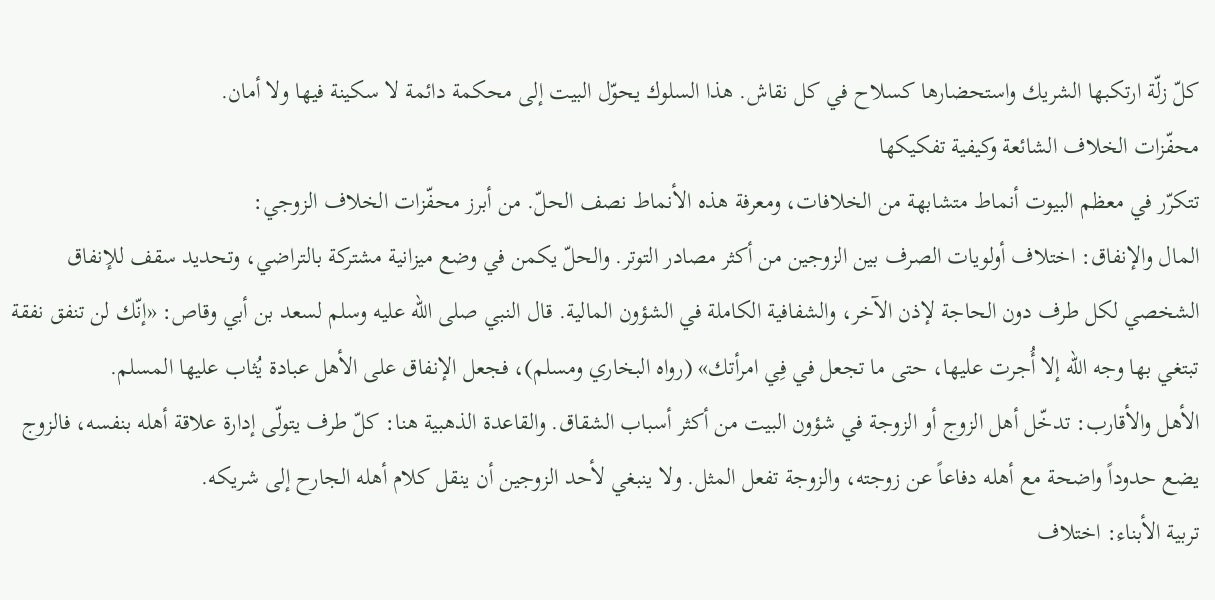كلّ زلّة ارتكبها الشريك واستحضارها كسلاح في كل نقاش. هذا السلوك يحوّل البيت إلى محكمة دائمة لا سكينة فيها ولا أمان.
محفّزات الخلاف الشائعة وكيفية تفكيكها
تتكرّر في معظم البيوت أنماط متشابهة من الخلافات، ومعرفة هذه الأنماط نصف الحلّ. من أبرز محفّزات الخلاف الزوجي:
المال والإنفاق: اختلاف أولويات الصرف بين الزوجين من أكثر مصادر التوتر. والحلّ يكمن في وضع ميزانية مشتركة بالتراضي، وتحديد سقف للإنفاق الشخصي لكل طرف دون الحاجة لإذن الآخر، والشفافية الكاملة في الشؤون المالية. قال النبي صلى الله عليه وسلم لسعد بن أبي وقاص: «إنّك لن تنفق نفقة تبتغي بها وجه الله إلا أُجرت عليها، حتى ما تجعل في فِي امرأتك» (رواه البخاري ومسلم)، فجعل الإنفاق على الأهل عبادة يُثاب عليها المسلم.
الأهل والأقارب: تدخّل أهل الزوج أو الزوجة في شؤون البيت من أكثر أسباب الشقاق. والقاعدة الذهبية هنا: كلّ طرف يتولّى إدارة علاقة أهله بنفسه، فالزوج يضع حدوداً واضحة مع أهله دفاعاً عن زوجته، والزوجة تفعل المثل. ولا ينبغي لأحد الزوجين أن ينقل كلام أهله الجارح إلى شريكه.
تربية الأبناء: اختلاف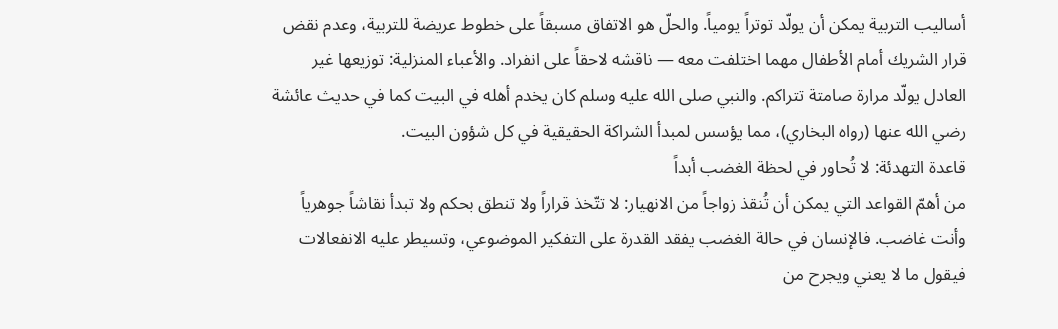أساليب التربية يمكن أن يولّد توتراً يومياً. والحلّ هو الاتفاق مسبقاً على خطوط عريضة للتربية، وعدم نقض قرار الشريك أمام الأطفال مهما اختلفت معه — ناقشه لاحقاً على انفراد. والأعباء المنزلية: توزيعها غير العادل يولّد مرارة صامتة تتراكم. والنبي صلى الله عليه وسلم كان يخدم أهله في البيت كما في حديث عائشة رضي الله عنها (رواه البخاري)، مما يؤسس لمبدأ الشراكة الحقيقية في كل شؤون البيت.
قاعدة التهدئة: لا تُحاور في لحظة الغضب أبداً
من أهمّ القواعد التي يمكن أن تُنقذ زواجاً من الانهيار: لا تتّخذ قراراً ولا تنطق بحكم ولا تبدأ نقاشاً جوهرياً وأنت غاضب. فالإنسان في حالة الغضب يفقد القدرة على التفكير الموضوعي، وتسيطر عليه الانفعالات فيقول ما لا يعني ويجرح من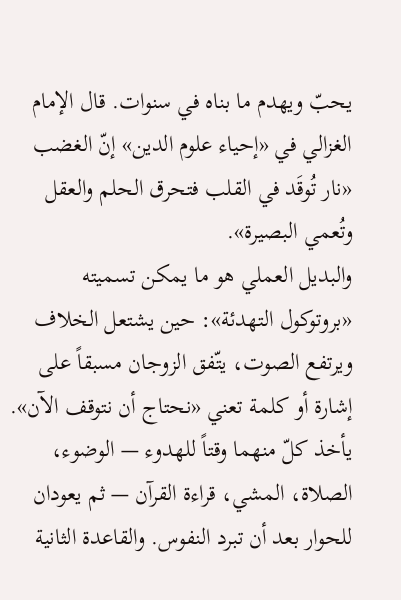يحبّ ويهدم ما بناه في سنوات. قال الإمام الغزالي في «إحياء علوم الدين» إنّ الغضب «نار تُوقَد في القلب فتحرق الحلم والعقل وتُعمي البصيرة».
والبديل العملي هو ما يمكن تسميته «بروتوكول التهدئة»: حين يشتعل الخلاف ويرتفع الصوت، يتّفق الزوجان مسبقاً على إشارة أو كلمة تعني «نحتاج أن نتوقف الآن». يأخذ كلّ منهما وقتاً للهدوء — الوضوء، الصلاة، المشي، قراءة القرآن — ثم يعودان للحوار بعد أن تبرد النفوس. والقاعدة الثانية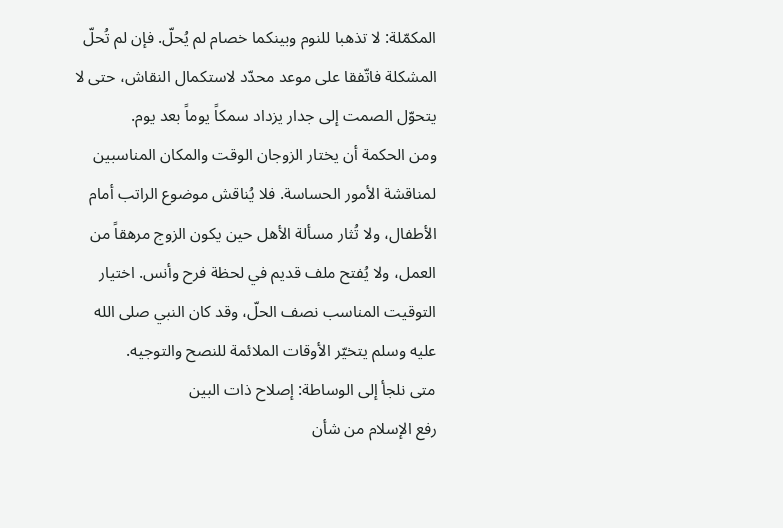المكمّلة: لا تذهبا للنوم وبينكما خصام لم يُحلّ. فإن لم تُحلّ المشكلة فاتّفقا على موعد محدّد لاستكمال النقاش، حتى لا يتحوّل الصمت إلى جدار يزداد سمكاً يوماً بعد يوم.
ومن الحكمة أن يختار الزوجان الوقت والمكان المناسبين لمناقشة الأمور الحساسة. فلا يُناقش موضوع الراتب أمام الأطفال، ولا تُثار مسألة الأهل حين يكون الزوج مرهقاً من العمل، ولا يُفتح ملف قديم في لحظة فرح وأنس. اختيار التوقيت المناسب نصف الحلّ، وقد كان النبي صلى الله عليه وسلم يتخيّر الأوقات الملائمة للنصح والتوجيه.
متى نلجأ إلى الوساطة: إصلاح ذات البين
رفع الإسلام من شأن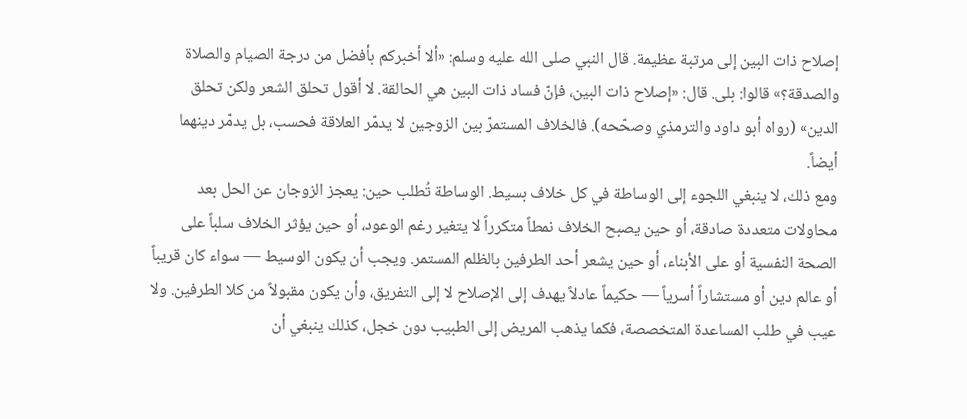إصلاح ذات البين إلى مرتبة عظيمة. قال النبي صلى الله عليه وسلم: «ألا أخبركم بأفضل من درجة الصيام والصلاة والصدقة؟» قالوا: بلى. قال: «إصلاح ذات البين، فإنّ فساد ذات البين هي الحالقة. لا أقول تحلق الشعر ولكن تحلق الدين» (رواه أبو داود والترمذي وصحّحه). فالخلاف المستمرّ بين الزوجين لا يدمّر العلاقة فحسب، بل يدمّر دينهما أيضاً.
ومع ذلك، لا ينبغي اللجوء إلى الوساطة في كل خلاف بسيط. الوساطة تُطلب حين: يعجز الزوجان عن الحل بعد محاولات متعددة صادقة، أو حين يصبح الخلاف نمطاً متكرراً لا يتغير رغم الوعود، أو حين يؤثر الخلاف سلباً على الصحة النفسية أو على الأبناء، أو حين يشعر أحد الطرفين بالظلم المستمر. ويجب أن يكون الوسيط — سواء كان قريباً أو عالم دين أو مستشاراً أسرياً — حكيماً عادلاً يهدف إلى الإصلاح لا إلى التفريق، وأن يكون مقبولاً من كلا الطرفين. ولا عيب في طلب المساعدة المتخصصة، فكما يذهب المريض إلى الطبيب دون خجل، كذلك ينبغي أن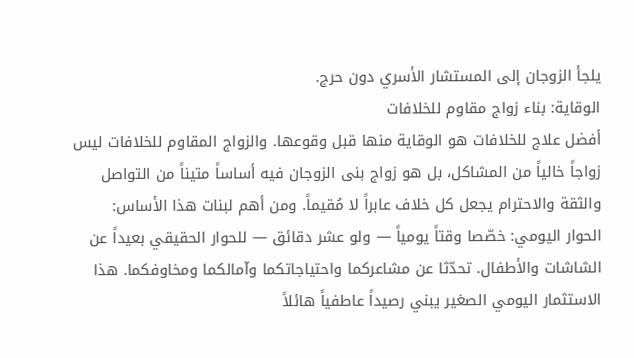يلجأ الزوجان إلى المستشار الأسري دون حرج.
الوقاية: بناء زواج مقاوم للخلافات
أفضل علاج للخلافات هو الوقاية منها قبل وقوعها. والزواج المقاوم للخلافات ليس زواجاً خالياً من المشاكل، بل هو زواج بنى الزوجان فيه أساساً متيناً من التواصل والثقة والاحترام يجعل كل خلاف عابراً لا مُقيماً. ومن أهم لبنات هذا الأساس:
الحوار اليومي: خصّصا وقتاً يومياً — ولو عشر دقائق — للحوار الحقيقي بعيداً عن الشاشات والأطفال. تحدّثا عن مشاعركما واحتياجاتكما وآمالكما ومخاوفكما. هذا الاستثمار اليومي الصغير يبني رصيداً عاطفياً هائلاً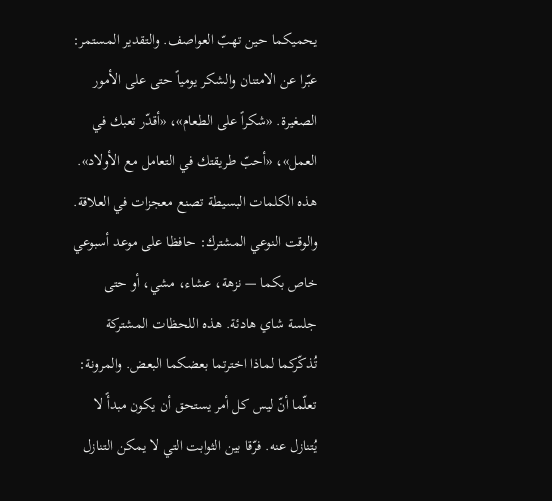يحميكما حين تهبّ العواصف. والتقدير المستمر: عبّرا عن الامتنان والشكر يومياً حتى على الأمور الصغيرة. «شكراً على الطعام»، «أقدّر تعبك في العمل»، «أحبّ طريقتك في التعامل مع الأولاد». هذه الكلمات البسيطة تصنع معجزات في العلاقة.
والوقت النوعي المشترك: حافظا على موعد أسبوعي خاص بكما — نزهة، عشاء، مشي، أو حتى جلسة شاي هادئة. هذه اللحظات المشتركة تُذكّركما لماذا اخترتما بعضكما البعض. والمرونة: تعلّما أنّ ليس كل أمر يستحق أن يكون مبدأً لا يُتنازل عنه. فرّقا بين الثوابت التي لا يمكن التنازل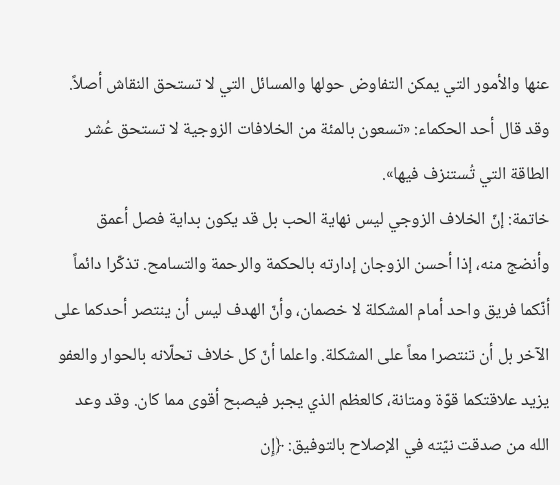عنها والأمور التي يمكن التفاوض حولها والمسائل التي لا تستحق النقاش أصلاً. وقد قال أحد الحكماء: «تسعون بالمئة من الخلافات الزوجية لا تستحق عُشر الطاقة التي تُستنزف فيها».
خاتمة: إنّ الخلاف الزوجي ليس نهاية الحب بل قد يكون بداية فصل أعمق وأنضج منه، إذا أحسن الزوجان إدارته بالحكمة والرحمة والتسامح. تذكّرا دائماً أنّكما فريق واحد أمام المشكلة لا خصمان، وأنّ الهدف ليس أن ينتصر أحدكما على الآخر بل أن تنتصرا معاً على المشكلة. واعلما أنّ كل خلاف تحلّانه بالحوار والعفو يزيد علاقتكما قوّة ومتانة، كالعظم الذي يجبر فيصبح أقوى مما كان. وقد وعد الله من صدقت نيّته في الإصلاح بالتوفيق: ﴿إِن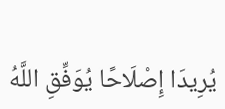يُرِيدَا إِصْلَاحًا يُوَفِّقِ اللَّهُ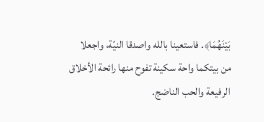بَيْنَهُمَا﴾. فاستعينا بالله واصدقا النيّة، واجعلا من بيتكما واحة سكينة تفوح منها رائحة الأخلاق الرفيعة والحب الناضج.